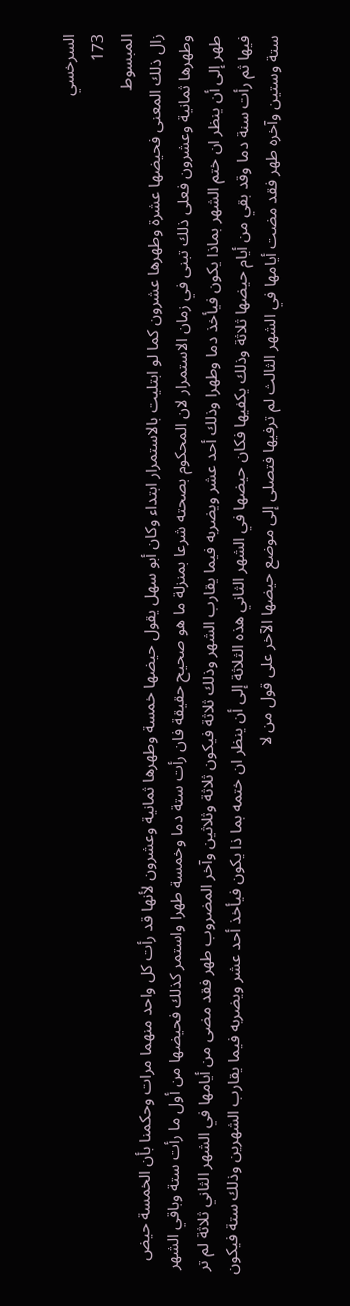السرخسي
173
المبسوط
زال ذلك المعنى فحيضها عشرة وطهرها عشرون كما لو ابتليت بالاستمرار ابتداء وكان أبو سهل يقول حيضها خمسة وطهرها ثمانية وعشرون لأنها قد رأت كل واحد منهما مرات وحكمنا بأن الخمسة حيض وطهرها ثمانية وعشرون فعلى ذلك تبنى في زمان الاستمرار لان المحكوم بصحته شرعا بمنزلة ما هو صحيح حقيقة فان رأت ستة دما وخمسة طهرا واستمر كذلك فحيضها من أول ما رأت ستة وباقي الشهر طهر إلى أن ينظر ان ختم الشهر بماذا يكون فيأخذ دما وطهرا وذلك أحد عشر ويضربه فيما يقارب الشهر وذلك ثلاثة فيكون ثلاثة وثلاثين وآخر المضروب طهر فقد مضى من أيامها في الشهر الثاني ثلاثة لم تر فيها ثم رأت سنة دما وقد بقي من أيام حيضها ثلاثة وذلك يكفيها فكان حيضها في الشهر الثاني هذه الثلاثة إلى أن ينظر ان ختمه بما ذا يكون فيأخذ أحد عشر ويضربه فيما يقارب الشهرين وذلك ستة فيكون ستة وستين وآخره طهر فقد مضت أيامها في الشهر الثالث لم ترفيها فتصلى إلى موضع حيضها الآخر على قول من لا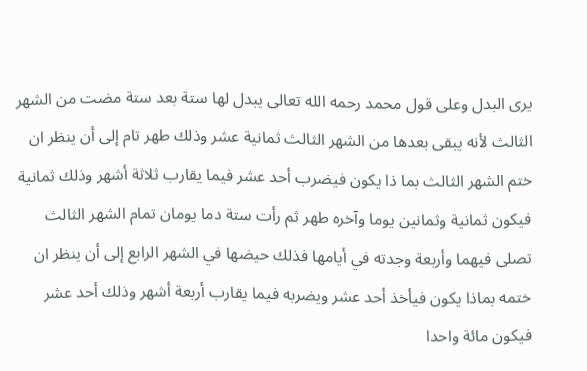يرى البدل وعلى قول محمد رحمه الله تعالى يبدل لها ستة بعد ستة مضت من الشهر الثالث لأنه يبقى بعدها من الشهر الثالث ثمانية عشر وذلك طهر تام إلى أن ينظر ان ختم الشهر الثالث بما ذا يكون فيضرب أحد عشر فيما يقارب ثلاثة أشهر وذلك ثمانية فيكون ثمانية وثمانين يوما وآخره طهر ثم رأت ستة دما يومان تمام الشهر الثالث تصلى فيهما وأربعة وجدته في أيامها فذلك حيضها في الشهر الرابع إلى أن ينظر ان ختمه بماذا يكون فيأخذ أحد عشر ويضربه فيما يقارب أربعة أشهر وذلك أحد عشر فيكون مائة واحدا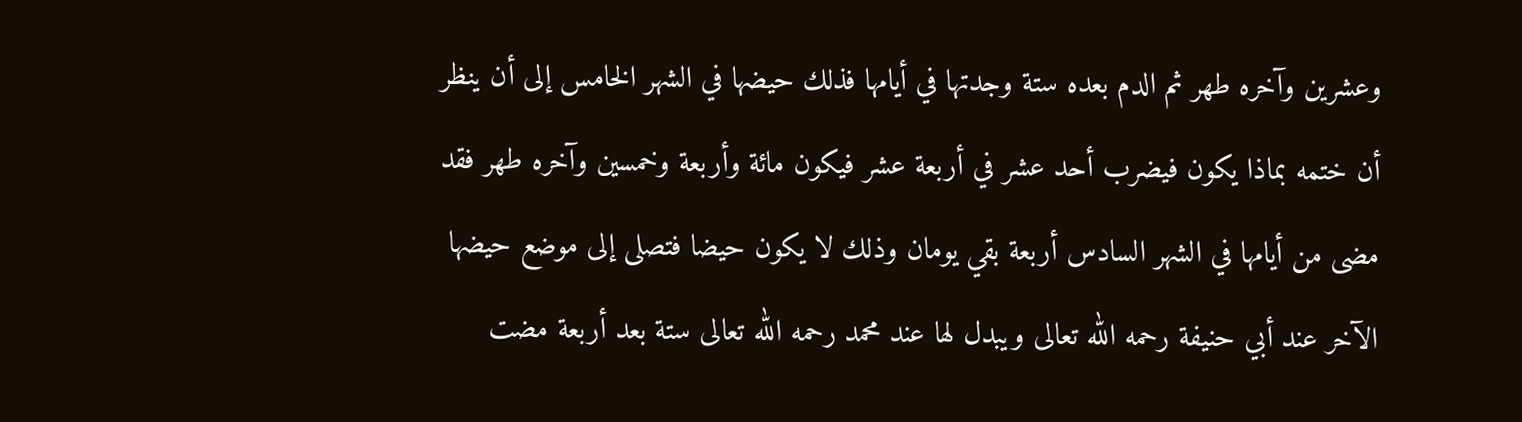وعشرين وآخره طهر ثم الدم بعده ستة وجدتها في أيامها فذلك حيضها في الشهر الخامس إلى أن ينظر أن ختمه بماذا يكون فيضرب أحد عشر في أربعة عشر فيكون مائة وأربعة وخمسين وآخره طهر فقد مضى من أيامها في الشهر السادس أربعة بقي يومان وذلك لا يكون حيضا فتصلى إلى موضع حيضها الآخر عند أبي حنيفة رحمه الله تعالى ويبدل لها عند محمد رحمه الله تعالى ستة بعد أربعة مضت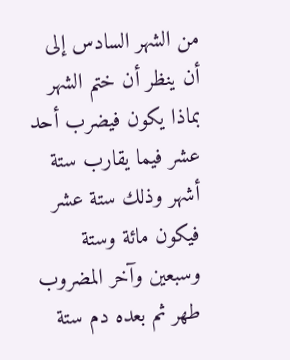من الشهر السادس إلى أن ينظر أن ختم الشهر بماذا يكون فيضرب أحد عشر فيما يقارب ستة أشهر وذلك ستة عشر فيكون مائة وستة وسبعين وآخر المضروب طهر ثم بعده دم ستة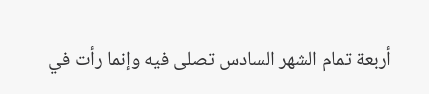أربعة تمام الشهر السادس تصلى فيه وإنما رأت في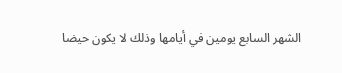الشهر السابع يومين في أيامها وذلك لا يكون حيضا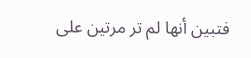فتبين أنها لم تر مرتين على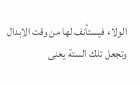الولاء فيستأنف لها من وقت الابدال وتجعل تلك الستة يعنى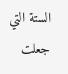الستة التي جعلت